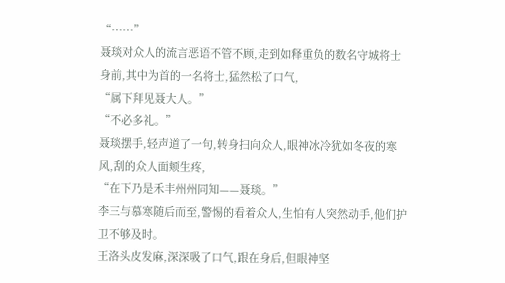“……”
聂琰对众人的流言恶语不管不顾,走到如释重负的数名守城将士身前,其中为首的一名将士,猛然松了口气,
“属下拜见聂大人。”
“不必多礼。”
聂琰摆手,轻声道了一句,转身扫向众人,眼神冰冷犹如冬夜的寒风,刮的众人面颊生疼,
“在下乃是禾丰州州同知——聂琰。”
李三与慕寒随后而至,警惕的看着众人,生怕有人突然动手,他们护卫不够及时。
王洛头皮发麻,深深吸了口气,跟在身后,但眼神坚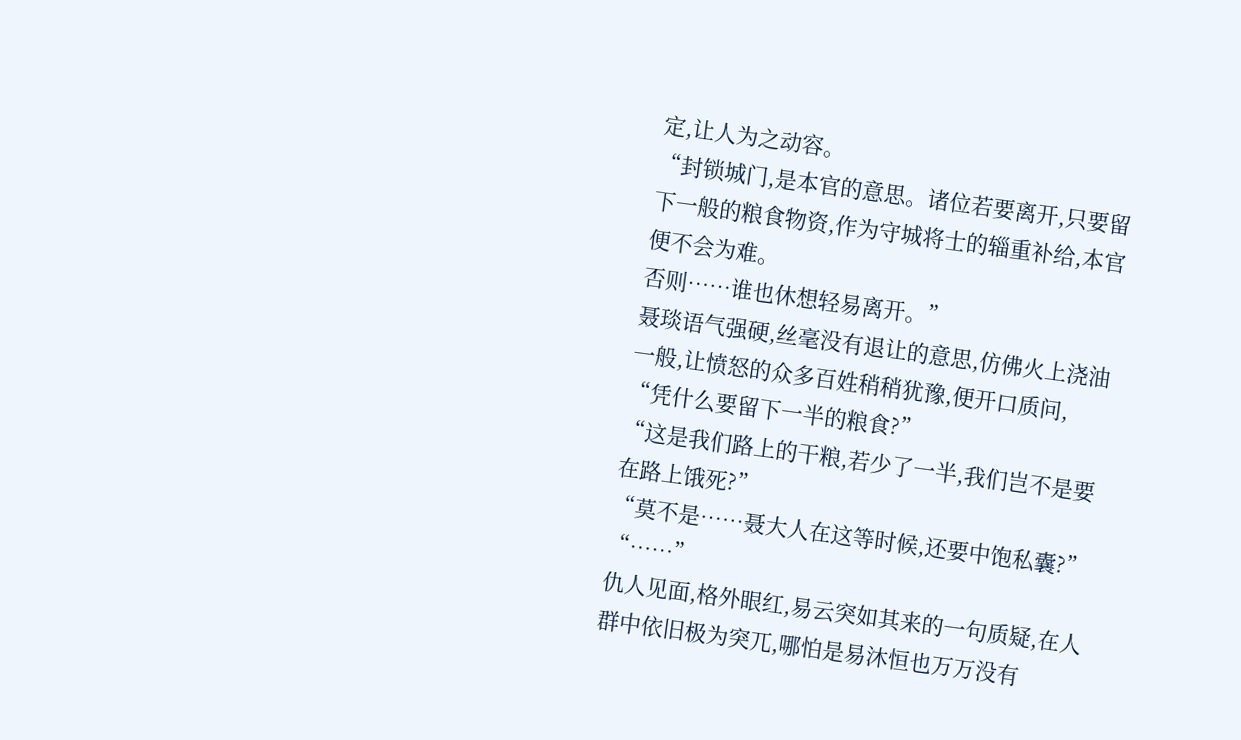定,让人为之动容。
“封锁城门,是本官的意思。诸位若要离开,只要留下一般的粮食物资,作为守城将士的辎重补给,本官便不会为难。
否则……谁也休想轻易离开。”
聂琰语气强硬,丝毫没有退让的意思,仿佛火上浇油一般,让愤怒的众多百姓稍稍犹豫,便开口质问,
“凭什么要留下一半的粮食?”
“这是我们路上的干粮,若少了一半,我们岂不是要在路上饿死?”
“莫不是……聂大人在这等时候,还要中饱私囊?”
“……”
仇人见面,格外眼红,易云突如其来的一句质疑,在人群中依旧极为突兀,哪怕是易沐恒也万万没有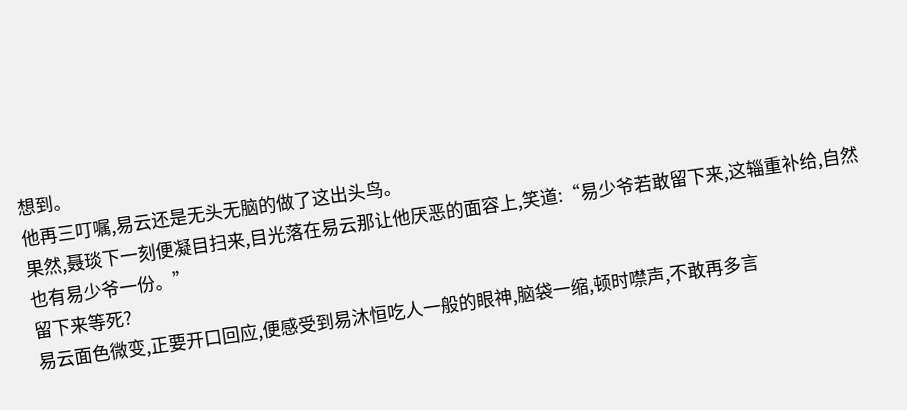想到。
他再三叮嘱,易云还是无头无脑的做了这出头鸟。
果然,聂琰下一刻便凝目扫来,目光落在易云那让他厌恶的面容上,笑道:“易少爷若敢留下来,这辎重补给,自然也有易少爷一份。”
留下来等死?
易云面色微变,正要开口回应,便感受到易沐恒吃人一般的眼神,脑袋一缩,顿时噤声,不敢再多言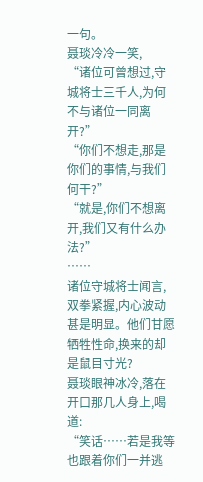一句。
聂琰冷冷一笑,
“诸位可曾想过,守城将士三千人,为何不与诸位一同离开?”
“你们不想走,那是你们的事情,与我们何干?”
“就是,你们不想离开,我们又有什么办法?”
……
诸位守城将士闻言,双拳紧握,内心波动甚是明显。他们甘愿牺牲性命,换来的却是鼠目寸光?
聂琰眼神冰冷,落在开口那几人身上,喝道:
“笑话……若是我等也跟着你们一并逃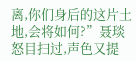离,你们身后的这片土地,会将如何?”聂琰怒目扫过,声色又提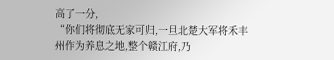高了一分,
“你们将彻底无家可归,一旦北楚大军将禾丰州作为养息之地,整个赣江府,乃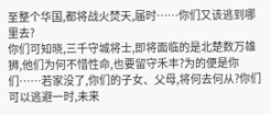至整个华国,都将战火焚天,届时……你们又该逃到哪里去?
你们可知晓,三千守城将士,即将面临的是北楚数万雄狮,他们为何不惜性命,也要留守禾丰?为的便是你们……若家没了,你们的子女、父母,将何去何从?你们可以逃避一时,未来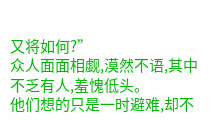又将如何?”
众人面面相觑,漠然不语,其中不乏有人,羞愧低头。
他们想的只是一时避难,却不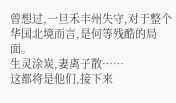曾想过,一旦禾丰州失守,对于整个华国北境而言,是何等残酷的局面。
生灵涂炭,妻离子散……
这都将是他们,接下来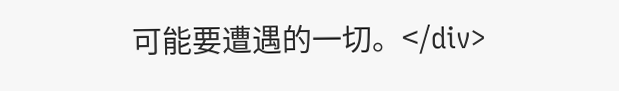可能要遭遇的一切。</div>